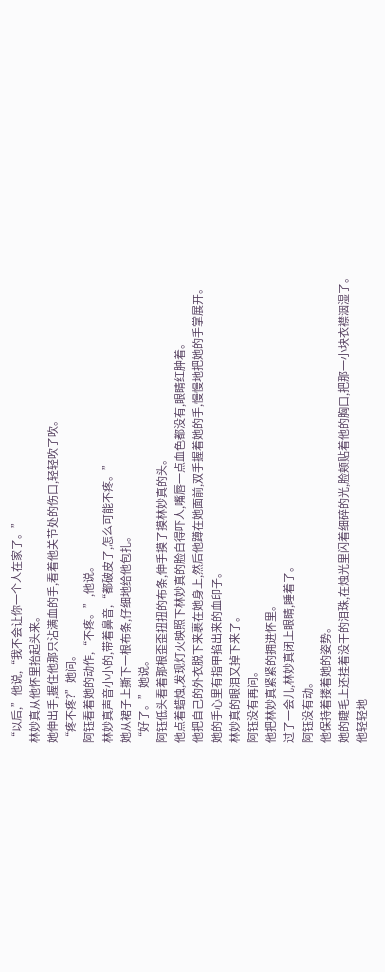“以后,”他说,“我不会让你一个人在家了。”
林妙真从他怀里抬起头来。
她伸出手,握住他那只沾满血的手,看着他关节处的伤口,轻轻吹了吹。
“疼不疼?”她问。
阿钰看着她的动作,“不疼。”,他说。
林妙真声音小小的,带着鼻音,“都破皮了,怎么可能不疼。”
她从裙子上撕下一根布条,仔细地给他包扎。
“好了。”她说。
阿钰低头看着那根歪歪扭扭的布条,伸手摸了摸林妙真的头。
他点着蜡烛,发现灯火映照下林妙真的脸白得吓人,嘴唇一点血色都没有,眼睛红肿着。
他把自己的外衣脱下来裹在她身上,然后他蹲在她面前,双手握着她的手,慢慢地把她的手掌展开。
她的手心里有指甲掐出来的血印子。
林妙真的眼泪又掉下来了。
阿钰没有再问。
他把林妙真紧紧的拥进怀里。
过了一会儿,林妙真闭上眼睛,睡着了。
阿钰没有动。
他保持着搂着她的姿势。
她的睫毛上还挂着没干的泪珠,在烛光里闪着细碎的光,脸颊贴着他的胸口,把那一小块衣襟洇湿了。
他轻轻地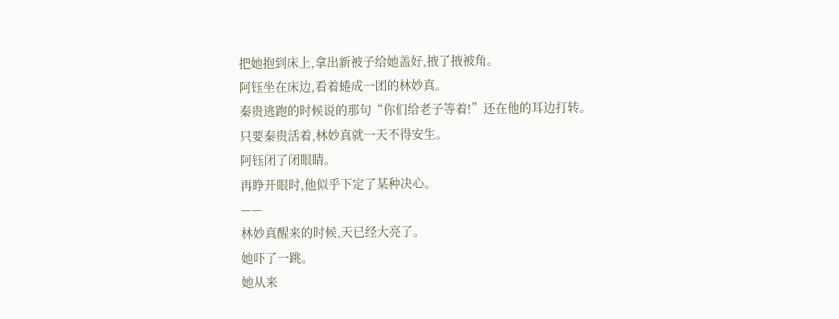把她抱到床上,拿出新被子给她盖好,掖了掖被角。
阿钰坐在床边,看着蜷成一团的林妙真。
秦贵逃跑的时候说的那句“你们给老子等着!”还在他的耳边打转。
只要秦贵活着,林妙真就一天不得安生。
阿钰闭了闭眼睛。
再睁开眼时,他似乎下定了某种决心。
——
林妙真醒来的时候,天已经大亮了。
她吓了一跳。
她从来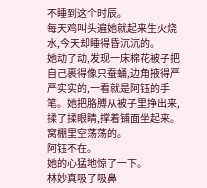不睡到这个时辰。
每天鸡叫头遍她就起来生火烧水,今天却睡得昏沉沉的。
她动了动,发现一床棉花被子把自己裹得像只蚕蛹,边角掖得严严实实的,一看就是阿钰的手笔。她把胳膊从被子里挣出来,揉了揉眼睛,撑着铺面坐起来。
窝棚里空荡荡的。
阿钰不在。
她的心猛地惊了一下。
林妙真吸了吸鼻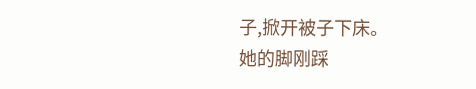子,掀开被子下床。
她的脚刚踩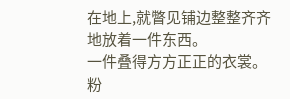在地上,就瞥见铺边整整齐齐地放着一件东西。
一件叠得方方正正的衣裳。
粉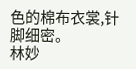色的棉布衣裳,针脚细密。
林妙